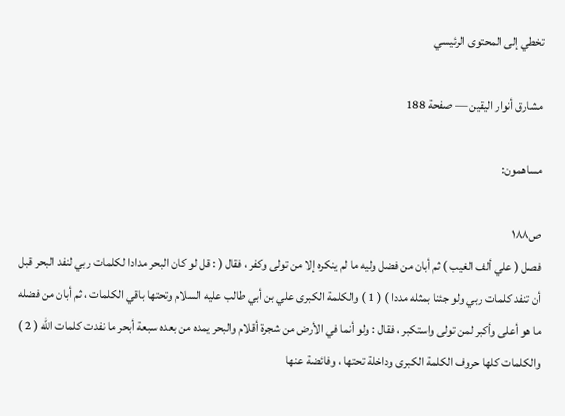تخطي إلى المحتوى الرئيسي

مشارق أنوار اليقين — صفحة 188

مساهمون:

ص١٨٨
فصل ( علي ألف الغيب ) ثم أبان من فضل وليه ما لم ينكره إلا من تولى وكفر ، فقال ( : قل لو كان البحر مدادا لكلمات ربي لنفد البحر قبل أن تنفد كلمات ربي ولو جئنا بمثله مددا ) ( 1 ) والكلمة الكبرى علي بن أبي طالب عليه السلام وتحتها باقي الكلمات ، ثم أبان من فضله ما هو أعلى وأكبر لمن تولى واستكبر ، فقال : ولو أنما في الأرض من شجرة أقلام والبحر يمده من بعده سبعة أبحر ما نفدت كلمات الله ( 2 ) والكلمات كلها حروف الكلمة الكبرى وداخلة تحتها ، وفائضة عنها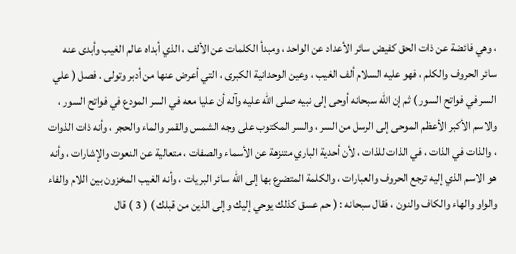، وهي فائضة عن ذات الحق كفيض سائر الأعداد عن الواحد ، ومبدأ الكلمات عن الألف ، الذي أبداه عالم الغيب وأبدى عنه سائر الحروف والكلم ، فهو عليه السلام ألف الغيب ، وعين الوحدانية الكبرى ، التي أعرض عنها من أدبر وتولى . فصل ( علي السر في فواتح السور ) ثم إن الله سبحانه أوحى إلى نبيه صلى الله عليه وآله أن عليا معه في السر المودع في فواتح السور ، والاسم الأكبر الأعظم الموحى إلى الرسل من السر ، والسر المكتوب على وجه الشمس والقمر والماء والحجر ، وأنه ذات الذوات ، والذات في الذات ، في الذات للذات ، لأن أحدية الباري متنزهة عن الأسماء والصفات ، متعالية عن النعوت والإشارات ، وأنه هو الاسم الذي إليه ترجع الحروف والعبارات ، والكلمة المتضرع بها إلى الله سائر البريات ، وأنه الغيب المخزون بين اللام والفاء والواو والهاء والكاف والنون ، فقال سبحانه : ( حم عسق كذلك يوحي إليك وإلى الذين من قبلك ) ( 3 ) قال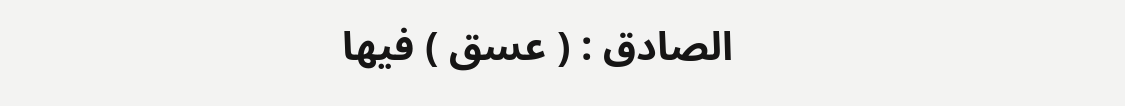الصادق : ( عسق ) فيها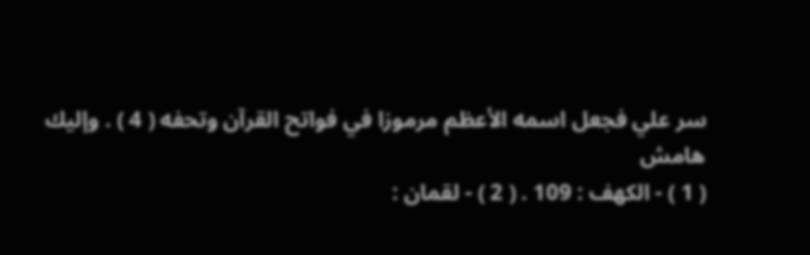سر علي فجعل اسمه الأعظم مرموزا في فواتح القرآن وتحفه ( 4 ) . وإليك
هامش
( 1 ) - الكهف : 109 . ( 2 ) - لقمان :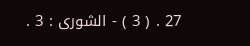27 . ( 3 ) - الشورى : 3 .